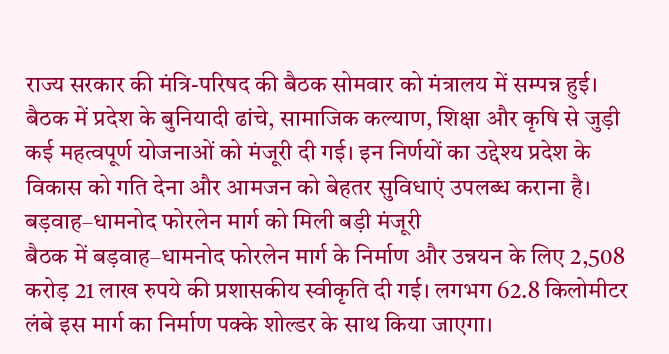राज्य सरकार की मंत्रि-परिषद की बैठक सोमवार को मंत्रालय में सम्पन्न हुई। बैठक में प्रदेश के बुनियादी ढांचे, सामाजिक कल्याण, शिक्षा और कृषि से जुड़ी कई महत्वपूर्ण योजनाओं को मंजूरी दी गई। इन निर्णयों का उद्देश्य प्रदेश के विकास को गति देना और आमजन को बेहतर सुविधाएं उपलब्ध कराना है।
बड़वाह–धामनोद फोरलेन मार्ग को मिली बड़ी मंजूरी
बैठक में बड़वाह–धामनोद फोरलेन मार्ग के निर्माण और उन्नयन के लिए 2,508 करोड़ 21 लाख रुपये की प्रशासकीय स्वीकृति दी गई। लगभग 62.8 किलोमीटर लंबे इस मार्ग का निर्माण पक्के शोल्डर के साथ किया जाएगा।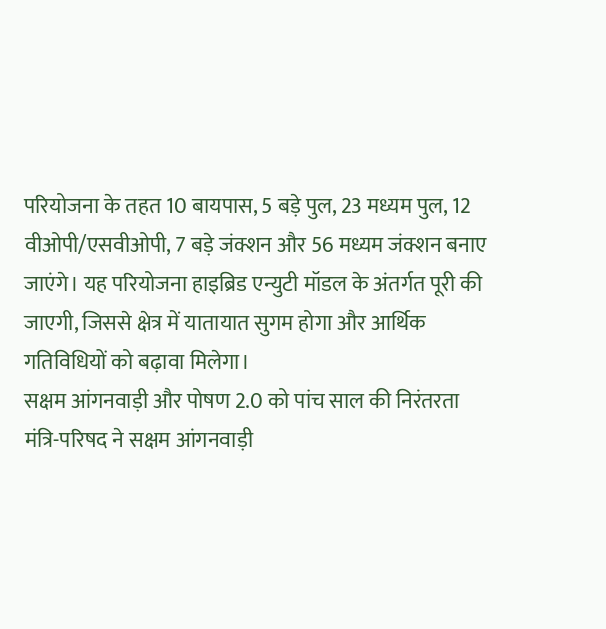परियोजना के तहत 10 बायपास, 5 बड़े पुल, 23 मध्यम पुल, 12 वीओपी/एसवीओपी, 7 बड़े जंक्शन और 56 मध्यम जंक्शन बनाए जाएंगे। यह परियोजना हाइब्रिड एन्युटी मॉडल के अंतर्गत पूरी की जाएगी, जिससे क्षेत्र में यातायात सुगम होगा और आर्थिक गतिविधियों को बढ़ावा मिलेगा।
सक्षम आंगनवाड़ी और पोषण 2.0 को पांच साल की निरंतरता
मंत्रि-परिषद ने सक्षम आंगनवाड़ी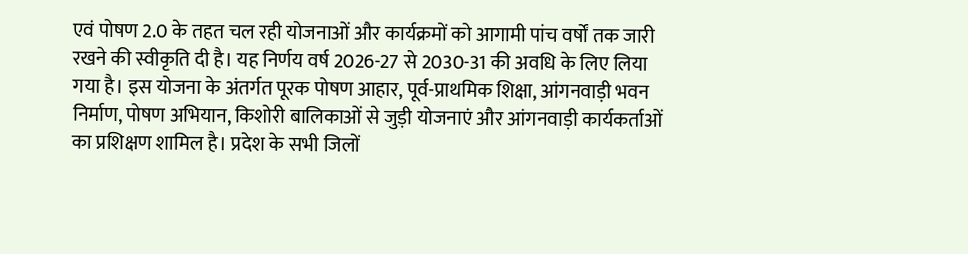एवं पोषण 2.0 के तहत चल रही योजनाओं और कार्यक्रमों को आगामी पांच वर्षों तक जारी रखने की स्वीकृति दी है। यह निर्णय वर्ष 2026-27 से 2030-31 की अवधि के लिए लिया गया है। इस योजना के अंतर्गत पूरक पोषण आहार, पूर्व-प्राथमिक शिक्षा, आंगनवाड़ी भवन निर्माण, पोषण अभियान, किशोरी बालिकाओं से जुड़ी योजनाएं और आंगनवाड़ी कार्यकर्ताओं का प्रशिक्षण शामिल है। प्रदेश के सभी जिलों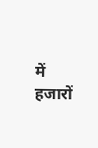में हजारों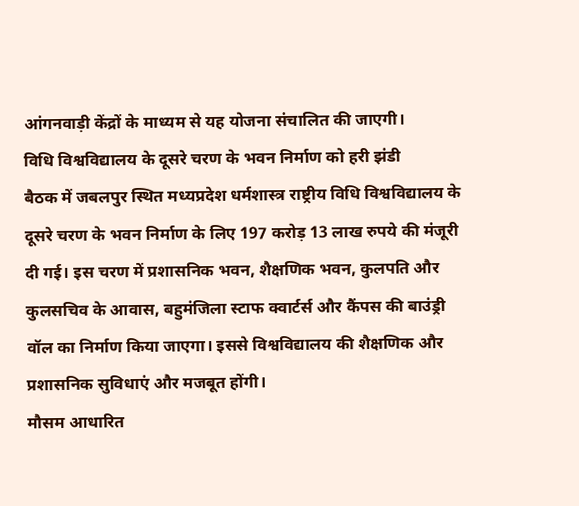आंगनवाड़ी केंद्रों के माध्यम से यह योजना संचालित की जाएगी।
विधि विश्वविद्यालय के दूसरे चरण के भवन निर्माण को हरी झंडी
बैठक में जबलपुर स्थित मध्यप्रदेश धर्मशास्त्र राष्ट्रीय विधि विश्वविद्यालय के दूसरे चरण के भवन निर्माण के लिए 197 करोड़ 13 लाख रुपये की मंजूरी दी गई। इस चरण में प्रशासनिक भवन, शैक्षणिक भवन, कुलपति और कुलसचिव के आवास, बहुमंजिला स्टाफ क्वार्टर्स और कैंपस की बाउंड्री वॉल का निर्माण किया जाएगा। इससे विश्वविद्यालय की शैक्षणिक और प्रशासनिक सुविधाएं और मजबूत होंगी।
मौसम आधारित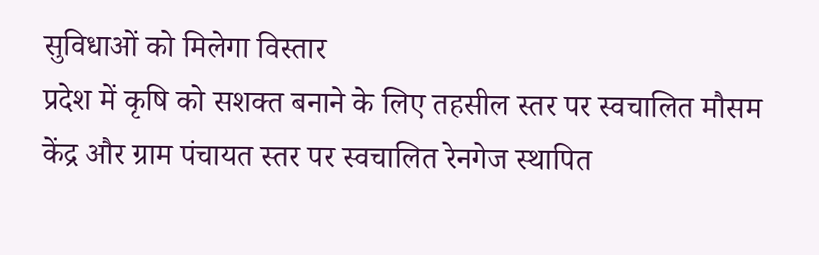सुविधाओं को मिलेगा विस्तार
प्रदेश में कृषि को सशक्त बनाने के लिए तहसील स्तर पर स्वचालित मौसम केंद्र और ग्राम पंचायत स्तर पर स्वचालित रेनगेज स्थापित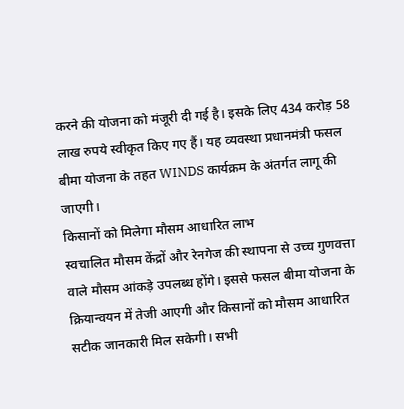करने की योजना को मंजूरी दी गई है। इसके लिए 434 करोड़ 58 लाख रुपये स्वीकृत किए गए हैं। यह व्यवस्था प्रधानमंत्री फसल बीमा योजना के तहत WINDS कार्यक्रम के अंतर्गत लागू की जाएगी।
किसानों को मिलेगा मौसम आधारित लाभ
स्वचालित मौसम केंद्रों और रेनगेज की स्थापना से उच्च गुणवत्ता वाले मौसम आंकड़े उपलब्ध होंगे। इससे फसल बीमा योजना के क्रियान्वयन में तेजी आएगी और किसानों को मौसम आधारित सटीक जानकारी मिल सकेगी। सभी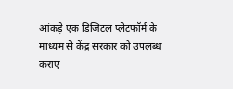आंकड़े एक डिजिटल प्लेटफॉर्म के माध्यम से केंद्र सरकार को उपलब्ध कराए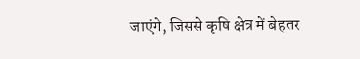जाएंगे, जिससे कृषि क्षेत्र में बेहतर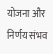योजना और निर्णय संभव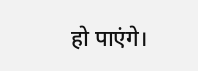हो पाएंगे।